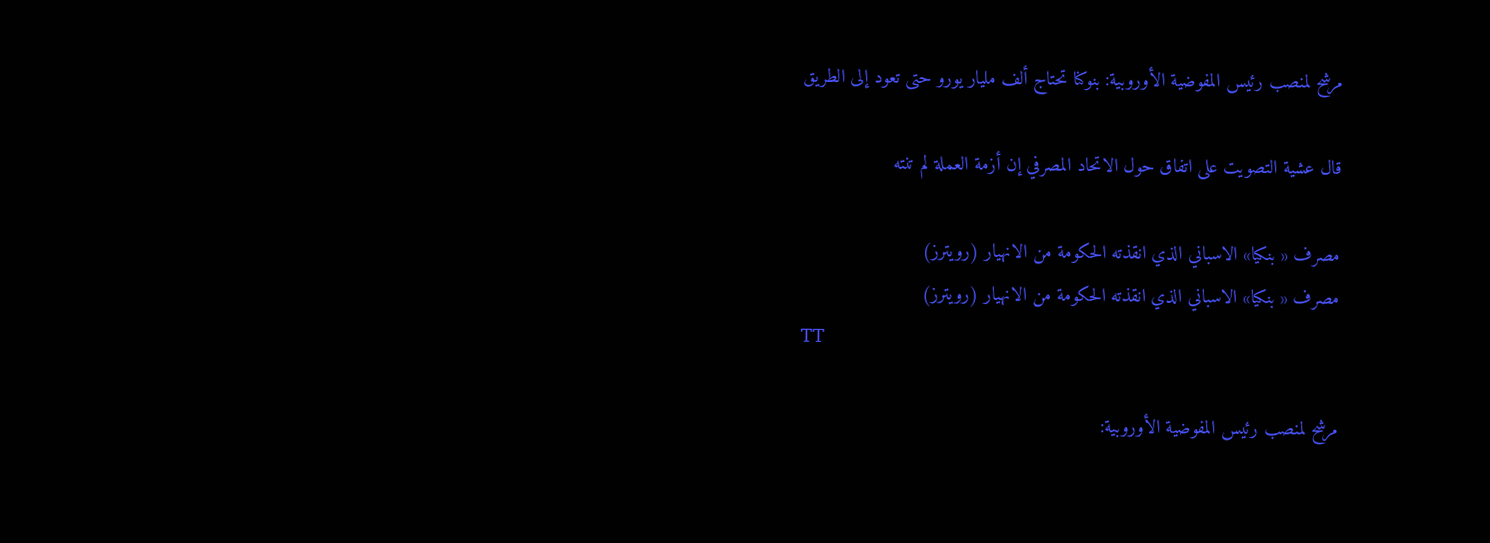مرشح لمنصب رئيس المفوضية الأوروبية: بنوكنا تحتاج ألف مليار يورو حتى تعود إلى الطريق

قال عشية التصويت على اتفاق حول الاتحاد المصرفي إن أزمة العملة لم تنته

مصرف « بنكيا» الاسباني الذي انقذته الحكومة من الانهيار (رويترز)
مصرف « بنكيا» الاسباني الذي انقذته الحكومة من الانهيار (رويترز)
TT

مرشح لمنصب رئيس المفوضية الأوروبية: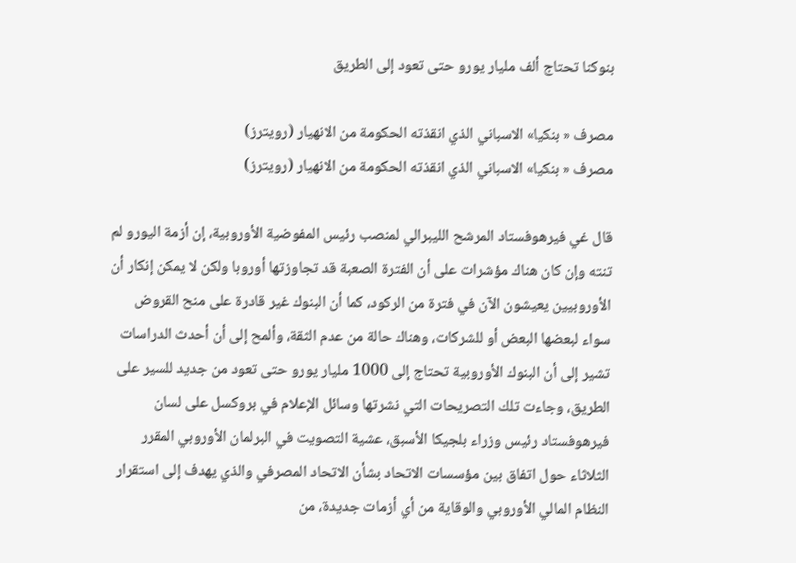بنوكنا تحتاج ألف مليار يورو حتى تعود إلى الطريق

مصرف « بنكيا» الاسباني الذي انقذته الحكومة من الانهيار (رويترز)
مصرف « بنكيا» الاسباني الذي انقذته الحكومة من الانهيار (رويترز)

قال غي فيرهوفستاد المرشح الليبرالي لمنصب رئيس المفوضية الأوروبية، إن أزمة اليورو لم تنته وإن كان هناك مؤشرات على أن الفترة الصعبة قد تجاوزتها أوروبا ولكن لا يمكن إنكار أن الأوروبيين يعيشون الآن في فترة من الركود، كما أن البنوك غير قادرة على منح القروض سواء لبعضها البعض أو للشركات، وهناك حالة من عدم الثقة، وألمح إلى أن أحدث الدراسات تشير إلى أن البنوك الأوروبية تحتاج إلى 1000 مليار يورو حتى تعود من جديد للسير على الطريق، وجاءت تلك التصريحات التي نشرتها وسائل الإعلام في بروكسل على لسان فيرهوفستاد رئيس وزراء بلجيكا الأسبق، عشية التصويت في البرلمان الأوروبي المقرر الثلاثاء حول اتفاق بين مؤسسات الاتحاد بشأن الاتحاد المصرفي والذي يهدف إلى استقرار النظام المالي الأوروبي والوقاية من أي أزمات جديدة، من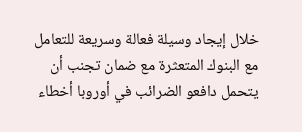خلال إيجاد وسيلة فعالة وسريعة للتعامل مع البنوك المتعثرة مع ضمان تجنب أن يتحمل دافعو الضرائب في أوروبا أخطاء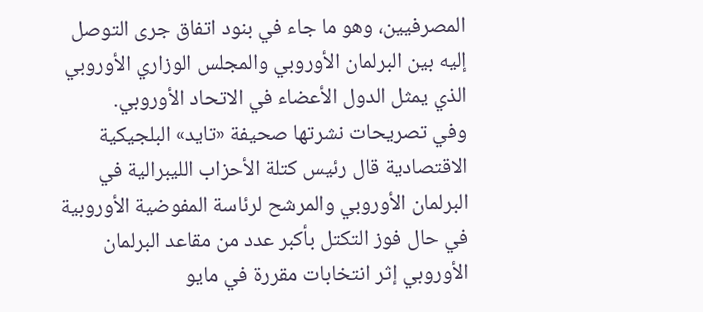المصرفيين، وهو ما جاء في بنود اتفاق جرى التوصل إليه بين البرلمان الأوروبي والمجلس الوزاري الأوروبي الذي يمثل الدول الأعضاء في الاتحاد الأوروبي.
وفي تصريحات نشرتها صحيفة «تايد» البلجيكية الاقتصادية قال رئيس كتلة الأحزاب الليبرالية في البرلمان الأوروبي والمرشح لرئاسة المفوضية الأوروبية في حال فوز التكتل بأكبر عدد من مقاعد البرلمان الأوروبي إثر انتخابات مقررة في مايو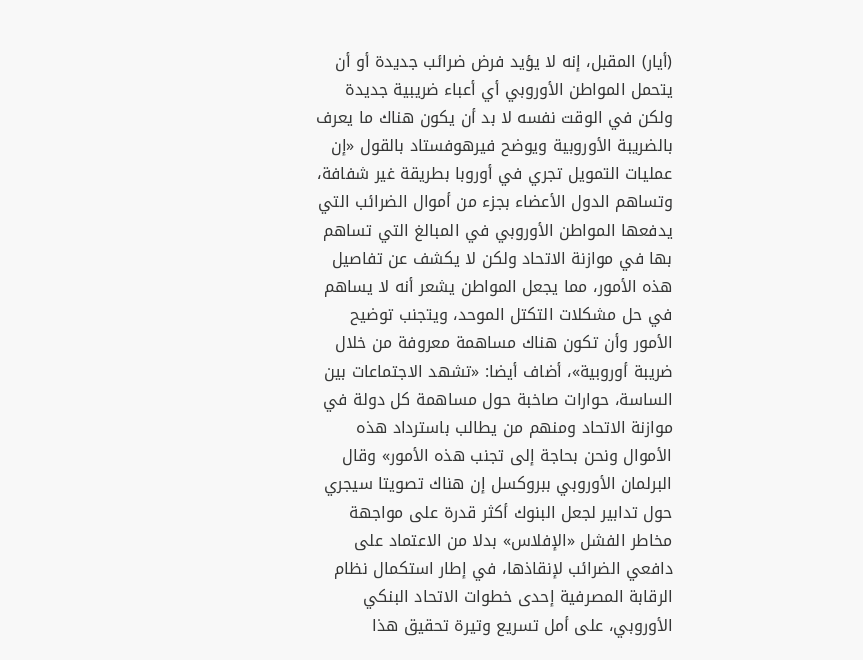(أيار) المقبل، إنه لا يؤيد فرض ضرائب جديدة أو أن يتحمل المواطن الأوروبي أي أعباء ضريبية جديدة ولكن في الوقت نفسه لا بد أن يكون هناك ما يعرف بالضريبة الأوروبية ويوضح فيرهوفستاد بالقول «إن عمليات التمويل تجري في أوروبا بطريقة غير شفافة، وتساهم الدول الأعضاء بجزء من أموال الضرائب التي يدفعها المواطن الأوروبي في المبالغ التي تساهم بها في موازنة الاتحاد ولكن لا يكشف عن تفاصيل هذه الأمور، مما يجعل المواطن يشعر أنه لا يساهم في حل مشكلات التكتل الموحد، ويتجنب توضيح الأمور وأن تكون هناك مساهمة معروفة من خلال ضريبة أوروبية»، أضاف أيضا: «تشهد الاجتماعات بين الساسة، حوارات صاخبة حول مساهمة كل دولة في موازنة الاتحاد ومنهم من يطالب باسترداد هذه الأموال ونحن بحاجة إلى تجنب هذه الأمور» وقال البرلمان الأوروبي ببروكسل إن هناك تصويتا سيجري حول تدابير لجعل البنوك أكثر قدرة على مواجهة مخاطر الفشل «الإفلاس» بدلا من الاعتماد على دافعي الضرائب لإنقاذها، في إطار استكمال نظام الرقابة المصرفية إحدى خطوات الاتحاد البنكي الأوروبي، على أمل تسريع وتيرة تحقيق هذا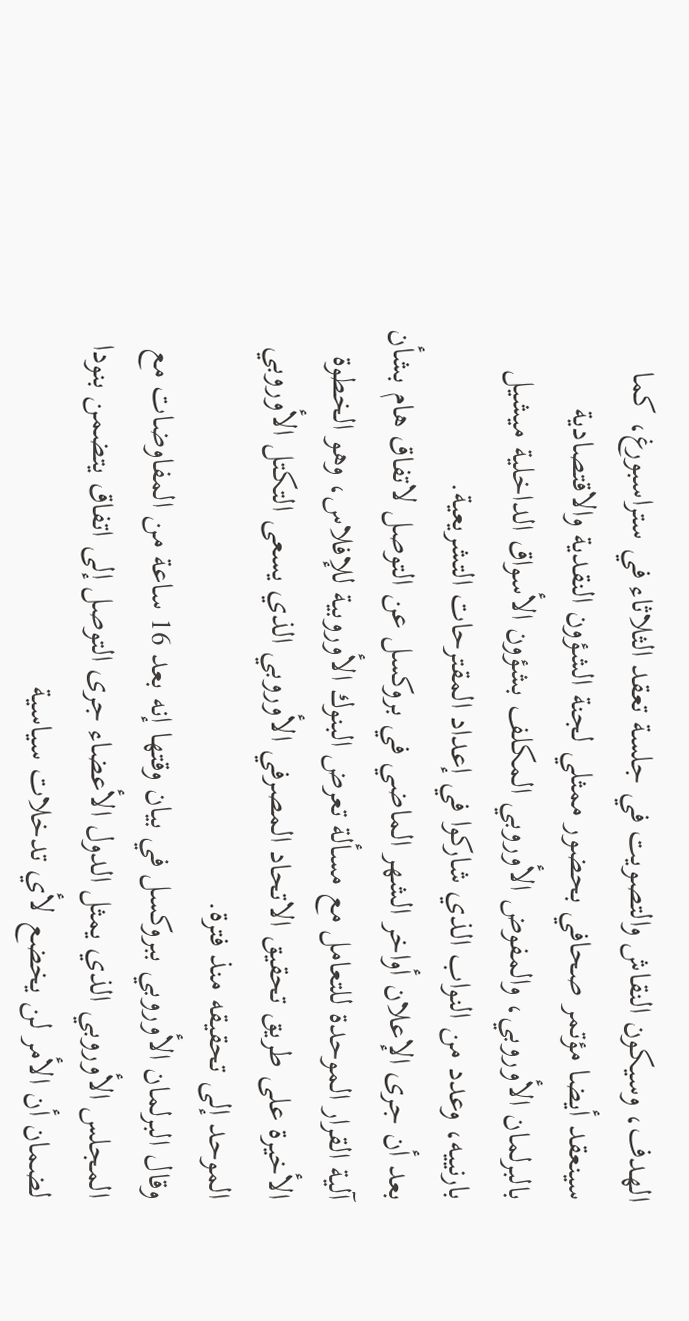الهدف، وسيكون النقاش والتصويت في جلسة تعقد الثلاثاء في ستراسبورغ، كما سينعقد أيضا مؤتمر صحافي بحضور ممثلي لجنة الشؤون النقدية والاقتصادية بالبرلمان الأوروبي، والمفوض الأوروبي المكلف بشؤون الأسواق الداخلية ميشيل بارنييه، وعدد من النواب الذي شاركوا في إعداد المقترحات التشريعية.
بعد أن جرى الإعلان أواخر الشهر الماضي في بروكسل عن التوصل لاتفاق هام بشأن آلية القرار الموحدة للتعامل مع مسألة تعرض البنوك الأوروبية للإفلاس، وهو الخطوة الأخيرة على طريق تحقيق الاتحاد المصرفي الأوروبي الذي يسعى التكتل الأوروبي الموحد إلى تحقيقه منذ فترة.
وقال البرلمان الأوروبي ببروكسل في بيان وقتها إنه بعد 16 ساعة من المفاوضات مع المجلس الأوروبي الذي يمثل الدول الأعضاء جرى التوصل إلى اتفاق يتضمن بنودا لضمان أن الأمر لن يخضع لأي تدخلات سياسية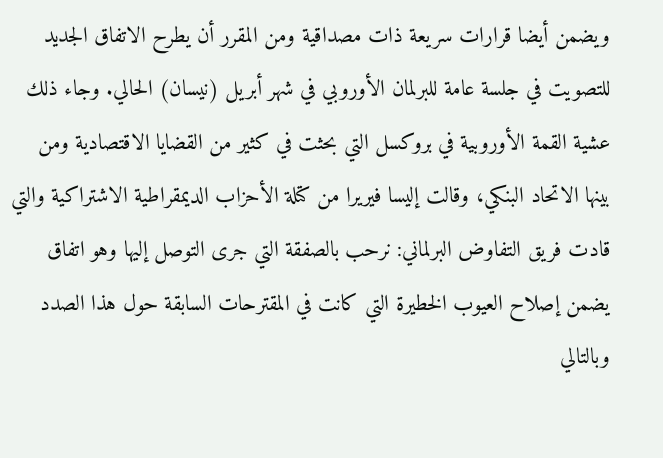ويضمن أيضا قرارات سريعة ذات مصداقية ومن المقرر أن يطرح الاتفاق الجديد للتصويت في جلسة عامة للبرلمان الأوروبي في شهر أبريل (نيسان) الحالي. وجاء ذلك عشية القمة الأوروبية في بروكسل التي بحثت في كثير من القضايا الاقتصادية ومن بينها الاتحاد البنكي، وقالت إليسا فيريرا من كتلة الأحزاب الديمقراطية الاشتراكية والتي قادت فريق التفاوض البرلماني: نرحب بالصفقة التي جرى التوصل إليها وهو اتفاق يضمن إصلاح العيوب الخطيرة التي كانت في المقترحات السابقة حول هذا الصدد وبالتالي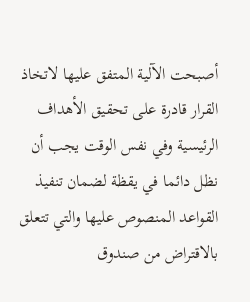أصبحت الآلية المتفق عليها لاتخاذ القرار قادرة على تحقيق الأهداف الرئيسية وفي نفس الوقت يجب أن نظل دائما في يقظة لضمان تنفيذ القواعد المنصوص عليها والتي تتعلق بالاقتراض من صندوق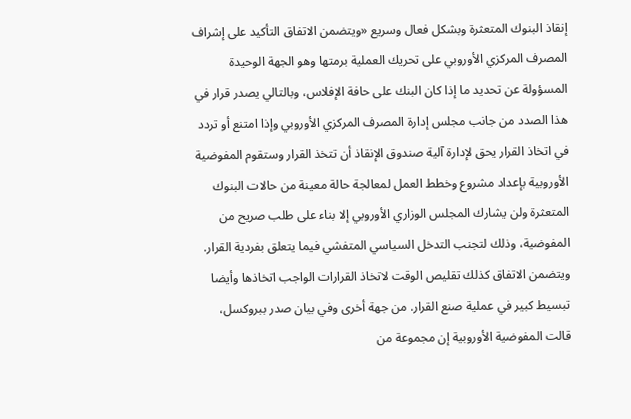إنقاذ البنوك المتعثرة وبشكل فعال وسريع «ويتضمن الاتفاق التأكيد على إشراف المصرف المركزي الأوروبي على تحريك العملية برمتها وهو الجهة الوحيدة المسؤولة عن تحديد ما إذا كان البنك على حافة الإفلاس، وبالتالي يصدر قرار في هذا الصدد من جانب مجلس إدارة المصرف المركزي الأوروبي وإذا امتنع أو تردد في اتخاذ القرار يحق لإدارة آلية صندوق الإنقاذ أن تتخذ القرار وستقوم المفوضية الأوروبية بإعداد مشروع وخطط العمل لمعالجة حالة معينة من حالات البنوك المتعثرة ولن يشارك المجلس الوزاري الأوروبي إلا بناء على طلب صريح من المفوضية، وذلك لتجنب التدخل السياسي المتفشي فيما يتعلق بفردية القرار.
ويتضمن الاتفاق كذلك تقليص الوقت لاتخاذ القرارات الواجب اتخاذها وأيضا تبسيط كبير في عملية صنع القرار. من جهة أخرى وفي بيان صدر ببروكسل، قالت المفوضية الأوروبية إن مجموعة من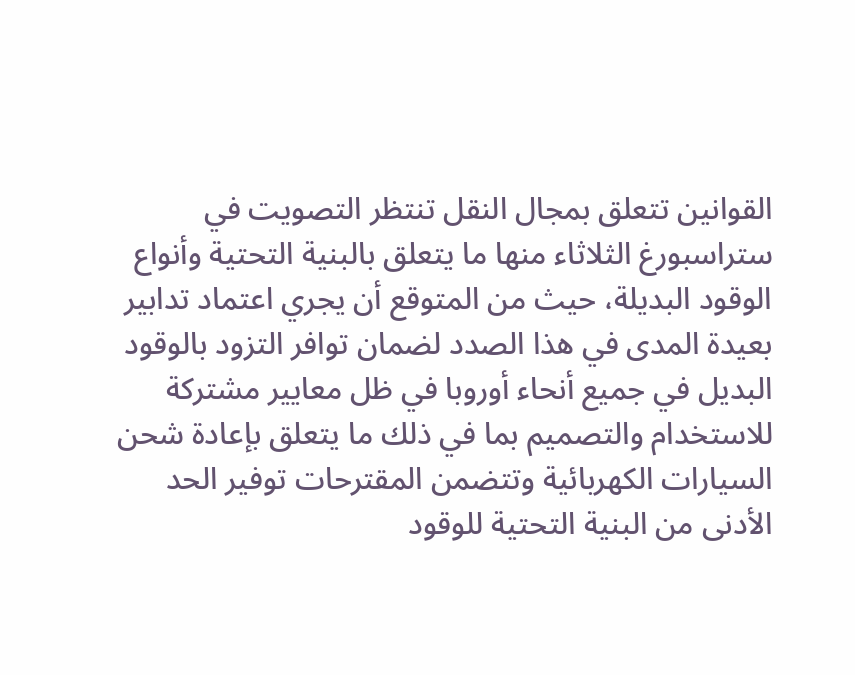القوانين تتعلق بمجال النقل تنتظر التصويت في ستراسبورغ الثلاثاء منها ما يتعلق بالبنية التحتية وأنواع الوقود البديلة، حيث من المتوقع أن يجري اعتماد تدابير بعيدة المدى في هذا الصدد لضمان توافر التزود بالوقود البديل في جميع أنحاء أوروبا في ظل معايير مشتركة للاستخدام والتصميم بما في ذلك ما يتعلق بإعادة شحن السيارات الكهربائية وتتضمن المقترحات توفير الحد الأدنى من البنية التحتية للوقود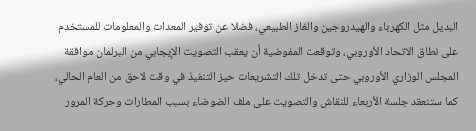البديل مثل الكهرباء والهيدروجين والغاز الطبيعي، فضلا عن توفير المعدات والمعلومات للمستخدم على نطاق الاتحاد الأوروبي، وتوقعت المفوضية أن يعقب التصويت الإيجابي من البرلمان موافقة المجلس الوزاري الأوروبي حتى تدخل تلك التشريعات حيز التنفيذ في وقت لاحق من العام الحالي، كما ستنعقد جلسة الأربعاء للنقاش والتصويت على ملف الضوضاء بسبب المطارات وحركة المرور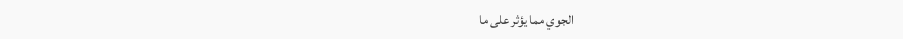الجوي مما يؤثر على ما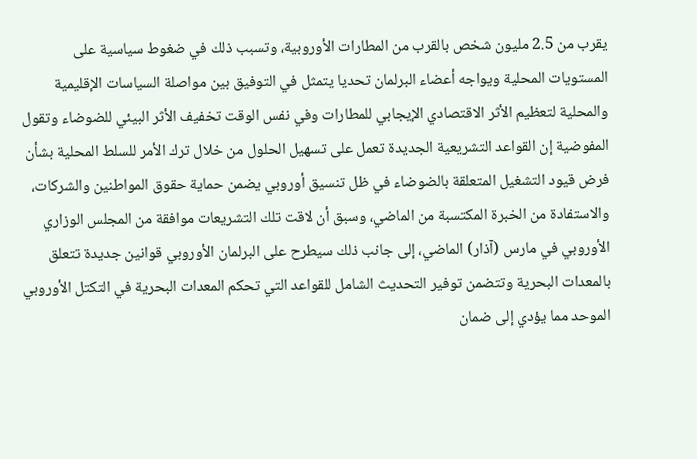يقرب من 2.5 مليون شخص بالقرب من المطارات الأوروبية، وتسبب ذلك في ضغوط سياسية على المستويات المحلية ويواجه أعضاء البرلمان تحديا يتمثل في التوفيق بين مواصلة السياسات الإقليمية والمحلية لتعظيم الأثر الاقتصادي الإيجابي للمطارات وفي نفس الوقت تخفيف الأثر البيئي للضوضاء وتقول المفوضية إن القواعد التشريعية الجديدة تعمل على تسهيل الحلول من خلال ترك الأمر للسلط المحلية بشأن فرض قيود التشغيل المتعلقة بالضوضاء في ظل تنسيق أوروبي يضمن حماية حقوق المواطنين والشركات، والاستفادة من الخبرة المكتسبة من الماضي، وسبق أن لاقت تلك التشريعات موافقة من المجلس الوزاري الأوروبي في مارس (آذار) الماضي، إلى جانب ذلك سيطرح على البرلمان الأوروبي قوانين جديدة تتعلق بالمعدات البحرية وتتضمن توفير التحديث الشامل للقواعد التي تحكم المعدات البحرية في التكتل الأوروبي الموحد مما يؤدي إلى ضمان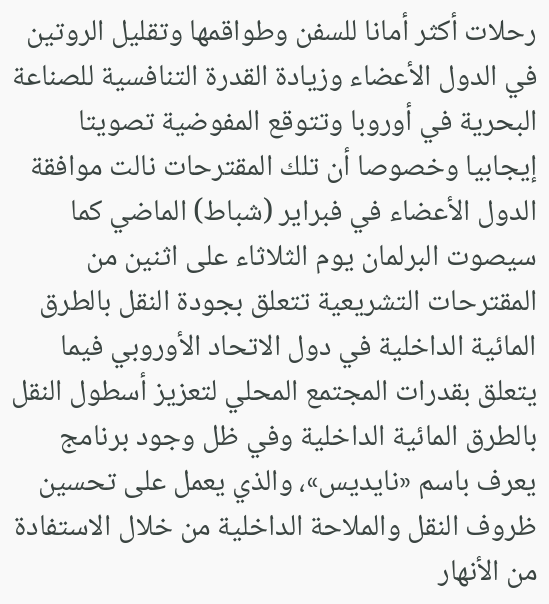رحلات أكثر أمانا للسفن وطواقمها وتقليل الروتين في الدول الأعضاء وزيادة القدرة التنافسية للصناعة البحرية في أوروبا وتتوقع المفوضية تصويتا إيجابيا وخصوصا أن تلك المقترحات نالت موافقة الدول الأعضاء في فبراير (شباط) الماضي كما سيصوت البرلمان يوم الثلاثاء على اثنين من المقترحات التشريعية تتعلق بجودة النقل بالطرق المائية الداخلية في دول الاتحاد الأوروبي فيما يتعلق بقدرات المجتمع المحلي لتعزيز أسطول النقل بالطرق المائية الداخلية وفي ظل وجود برنامج يعرف باسم «نايديس»، والذي يعمل على تحسين ظروف النقل والملاحة الداخلية من خلال الاستفادة من الأنهار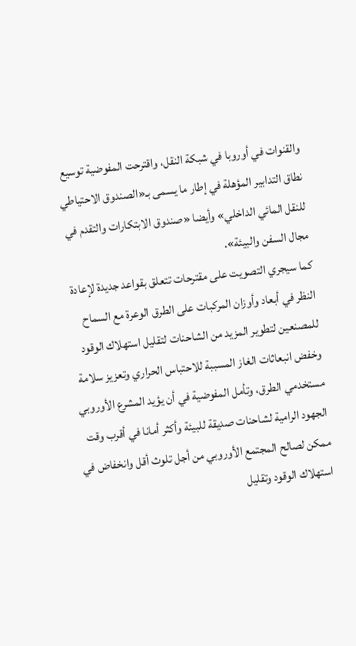والقنوات في أوروبا في شبكة النقل، واقترحت المفوضية توسيع نطاق التدابير المؤهلة في إطار ما يسمى بـ«الصندوق الاحتياطي للنقل المائي الداخلي» وأيضا «صندوق الابتكارات والتقدم في مجال السفن والبيئة».
كما سيجري التصويت على مقترحات تتعلق بقواعد جديدة لإعادة النظر في أبعاد وأوزان المركبات على الطرق الوعرة مع السماح للمصنعين لتطوير المزيد من الشاحنات لتقليل استهلاك الوقود وخفض انبعاثات الغاز المسببة للاحتباس الحراري وتعزيز سلامة مستخدمي الطرق، وتأمل المفوضية في أن يؤيد المشرع الأوروبي الجهود الرامية لشاحنات صديقة للبيئة وأكثر أمانا في أقرب وقت ممكن لصالح المجتمع الأوروبي من أجل تلوث أقل وانخفاض في استهلاك الوقود وتقليل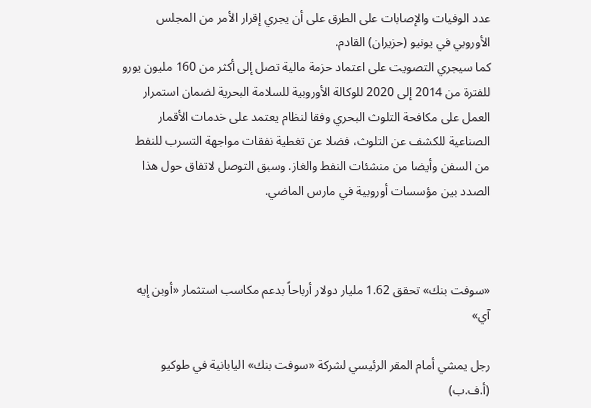عدد الوفيات والإصابات على الطرق على أن يجري إقرار الأمر من المجلس الأوروبي في يونيو (حزيران) القادم.
كما سيجري التصويت على اعتماد حزمة مالية تصل إلى أكثر من 160 مليون يورو للفترة من 2014 إلى 2020 للوكالة الأوروبية للسلامة البحرية لضمان استمرار العمل على مكافحة التلوث البحري وفقا لنظام يعتمد على خدمات الأقمار الصناعية للكشف عن التلوث، فضلا عن تغطية نفقات مواجهة التسرب للنفط من السفن وأيضا من منشئات النفط والغاز. وسبق التوصل لاتفاق حول هذا الصدد بين مؤسسات أوروبية في مارس الماضي.



«سوفت بنك» تحقق 1.62 مليار دولار أرباحاً بدعم مكاسب استثمار «أوبن إيه آي»

رجل يمشي أمام المقر الرئيسي لشركة «سوفت بنك» اليابانية في طوكيو (أ.ف.ب)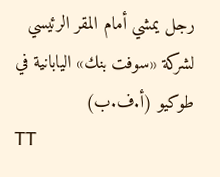رجل يمشي أمام المقر الرئيسي لشركة «سوفت بنك» اليابانية في طوكيو (أ.ف.ب)
TT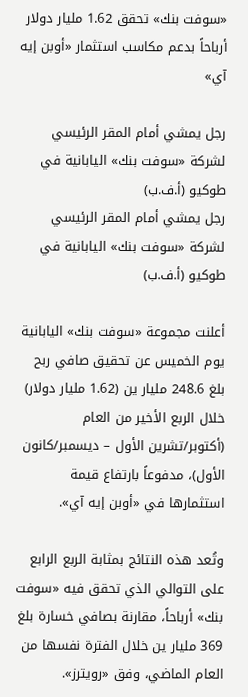«سوفت بنك» تحقق 1.62 مليار دولار أرباحاً بدعم مكاسب استثمار «أوبن إيه آي»

رجل يمشي أمام المقر الرئيسي لشركة «سوفت بنك» اليابانية في طوكيو (أ.ف.ب)
رجل يمشي أمام المقر الرئيسي لشركة «سوفت بنك» اليابانية في طوكيو (أ.ف.ب)

أعلنت مجموعة «سوفت بنك» اليابانية يوم الخميس عن تحقيق صافي ربح بلغ 248.6 مليار ين (1.62 مليار دولار) خلال الربع الأخير من العام (أكتوبر/تشرين الأول – ديسمبر/كانون الأول)، مدفوعاً بارتفاع قيمة استثمارها في «أوبن إيه آي».

وتُعد هذه النتائج بمثابة الربع الرابع على التوالي الذي تحقق فيه «سوفت بنك» أرباحاً، مقارنة بصافي خسارة بلغ 369 مليار ين خلال الفترة نفسها من العام الماضي، وفق «رويترز».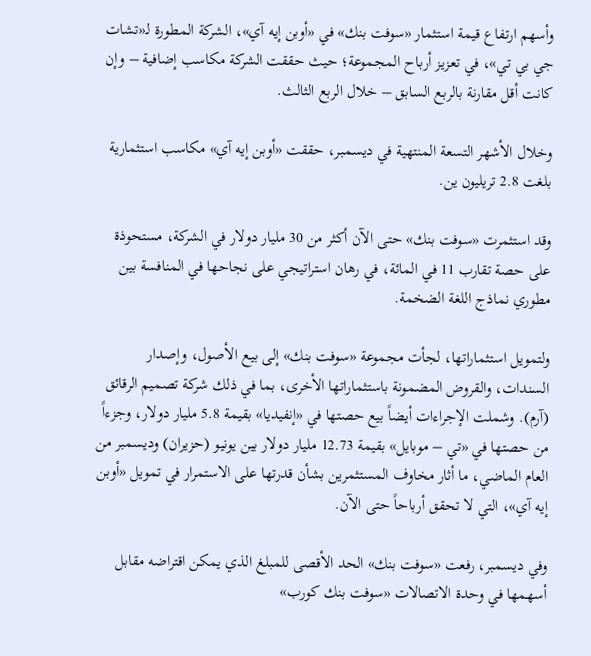وأسهم ارتفاع قيمة استثمار «سوفت بنك» في «أوبن إيه آي»، الشركة المطورة لـ«تشات جي بي تي»، في تعزيز أرباح المجموعة؛ حيث حققت الشركة مكاسب إضافية – وإن كانت أقل مقارنة بالربع السابق – خلال الربع الثالث.

وخلال الأشهر التسعة المنتهية في ديسمبر، حققت «أوبن إيه آي» مكاسب استثمارية بلغت 2.8 تريليون ين.

وقد استثمرت «سوفت بنك» حتى الآن أكثر من 30 مليار دولار في الشركة، مستحوذة على حصة تقارب 11 في المائة، في رهان استراتيجي على نجاحها في المنافسة بين مطوري نماذج اللغة الضخمة.

ولتمويل استثماراتها، لجأت مجموعة «سوفت بنك» إلى بيع الأصول، وإصدار السندات، والقروض المضمونة باستثماراتها الأخرى، بما في ذلك شركة تصميم الرقائق (آرم). وشملت الإجراءات أيضاً بيع حصتها في «إنفيديا» بقيمة 5.8 مليار دولار، وجزءاً من حصتها في «تي – موبايل» بقيمة 12.73 مليار دولار بين يونيو (حزيران) وديسمبر من العام الماضي، ما أثار مخاوف المستثمرين بشأن قدرتها على الاستمرار في تمويل «أوبن إيه آي»، التي لا تحقق أرباحاً حتى الآن.

وفي ديسمبر، رفعت «سوفت بنك» الحد الأقصى للمبلغ الذي يمكن اقتراضه مقابل أسهمها في وحدة الاتصالات «سوفت بنك كورب»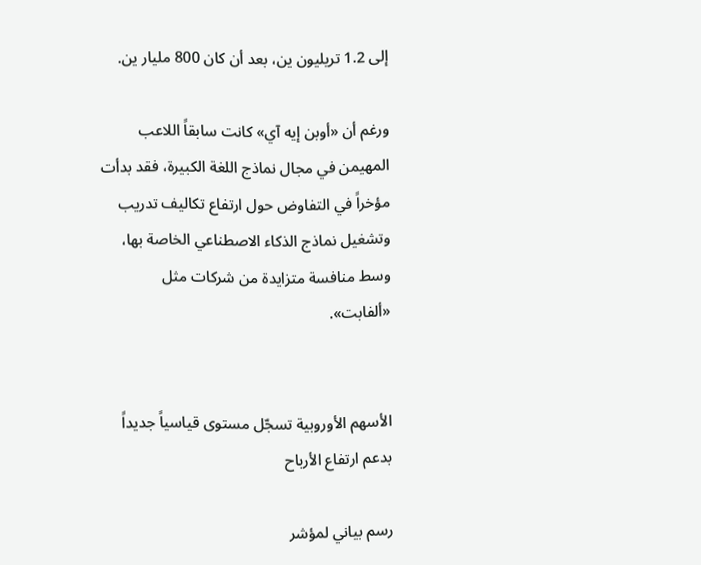إلى 1.2 تريليون ين، بعد أن كان 800 مليار ين.

ورغم أن «أوبن إيه آي» كانت سابقاً اللاعب المهيمن في مجال نماذج اللغة الكبيرة، فقد بدأت مؤخراً في التفاوض حول ارتفاع تكاليف تدريب وتشغيل نماذج الذكاء الاصطناعي الخاصة بها، وسط منافسة متزايدة من شركات مثل «ألفابت».


الأسهم الأوروبية تسجّل مستوى قياسياً جديداً بدعم ارتفاع الأرباح

رسم بياني لمؤشر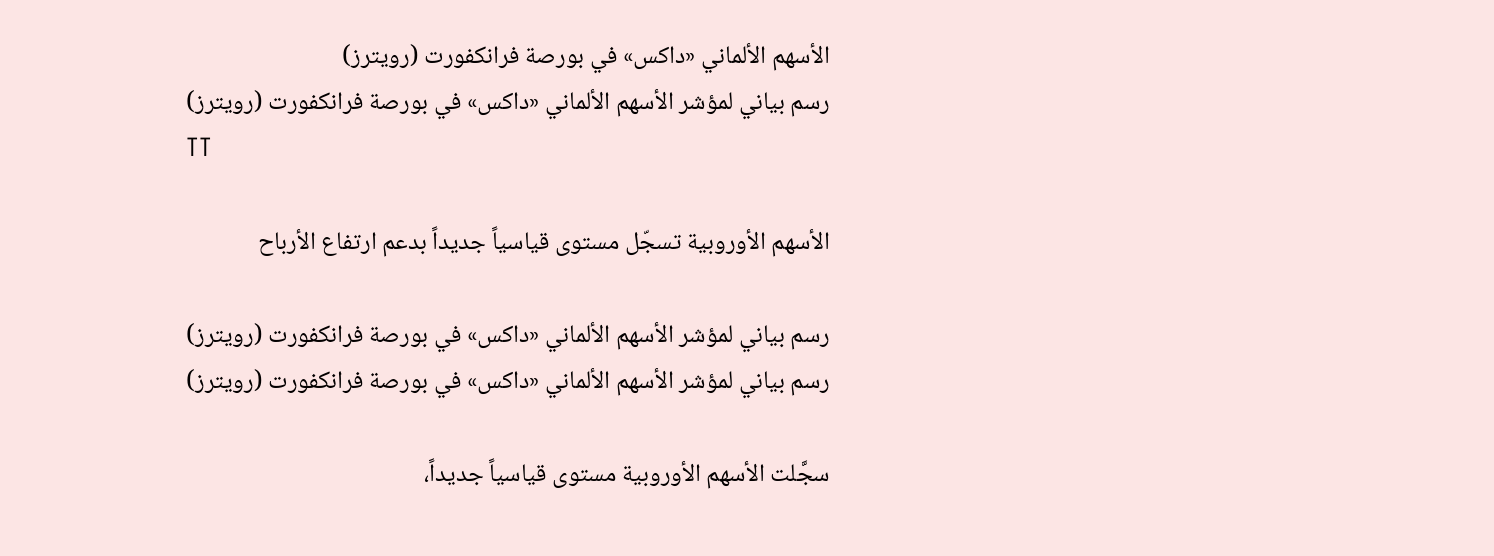الأسهم الألماني «داكس» في بورصة فرانكفورت (رويترز)
رسم بياني لمؤشر الأسهم الألماني «داكس» في بورصة فرانكفورت (رويترز)
TT

الأسهم الأوروبية تسجّل مستوى قياسياً جديداً بدعم ارتفاع الأرباح

رسم بياني لمؤشر الأسهم الألماني «داكس» في بورصة فرانكفورت (رويترز)
رسم بياني لمؤشر الأسهم الألماني «داكس» في بورصة فرانكفورت (رويترز)

سجَّلت الأسهم الأوروبية مستوى قياسياً جديداً،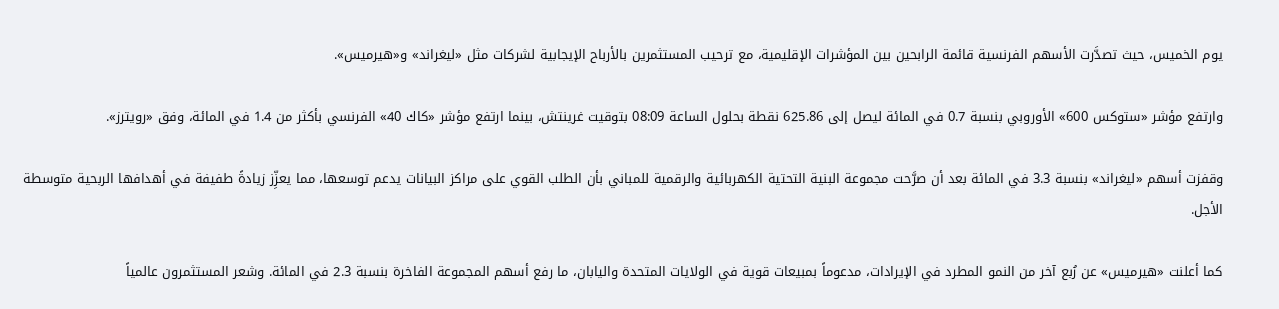يوم الخميس، حيث تصدَّرت الأسهم الفرنسية قائمة الرابحين بين المؤشرات الإقليمية، مع ترحيب المستثمرين بالأرباح الإيجابية لشركات مثل «ليغراند» و«هيرميس».

وارتفع مؤشر «ستوكس 600» الأوروبي بنسبة 0.7 في المائة ليصل إلى 625.86 نقطة بحلول الساعة 08:09 بتوقيت غرينتش، بينما ارتفع مؤشر «كاك 40» الفرنسي بأكثر من 1.4 في المائة، وفق «رويترز».

وقفزت أسهم «ليغراند» بنسبة 3.3 في المائة بعد أن صرَّحت مجموعة البنية التحتية الكهربائية والرقمية للمباني بأن الطلب القوي على مراكز البيانات يدعم توسعها، مما يعزِّز زيادةً طفيفة في أهدافها الربحية متوسطة الأجل.

كما أعلنت «هيرميس» عن رُبع آخر من النمو المطرد في الإيرادات، مدعوماً بمبيعات قوية في الولايات المتحدة واليابان، ما رفع أسهم المجموعة الفاخرة بنسبة 2.3 في المائة. وشعر المستثمرون عالمياً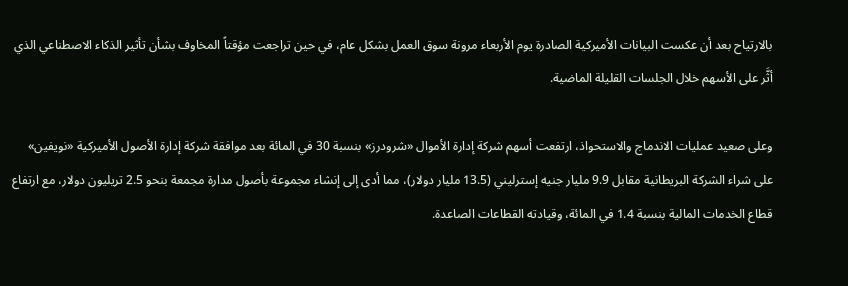بالارتياح بعد أن عكست البيانات الأميركية الصادرة يوم الأربعاء مرونة سوق العمل بشكل عام، في حين تراجعت مؤقتاً المخاوف بشأن تأثير الذكاء الاصطناعي الذي أثَّر على الأسهم خلال الجلسات القليلة الماضية.

وعلى صعيد عمليات الاندماج والاستحواذ، ارتفعت أسهم شركة إدارة الأموال «شرودرز» بنسبة 30 في المائة بعد موافقة شركة إدارة الأصول الأميركية «نويفين» على شراء الشركة البريطانية مقابل 9.9 مليار جنيه إسترليني (13.5 مليار دولار)، مما أدى إلى إنشاء مجموعة بأصول مدارة مجمعة بنحو 2.5 تريليون دولار، مع ارتفاع قطاع الخدمات المالية بنسبة 1.4 في المائة، وقيادته القطاعات الصاعدة.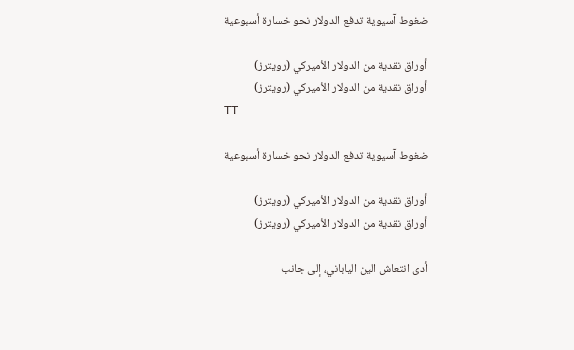ضغوط آسيوية تدفع الدولار نحو خسارة أسبوعية

أوراق نقدية من الدولار الأميركي (رويترز)
أوراق نقدية من الدولار الأميركي (رويترز)
TT

ضغوط آسيوية تدفع الدولار نحو خسارة أسبوعية

أوراق نقدية من الدولار الأميركي (رويترز)
أوراق نقدية من الدولار الأميركي (رويترز)

أدى انتعاش الين الياباني، إلى جانب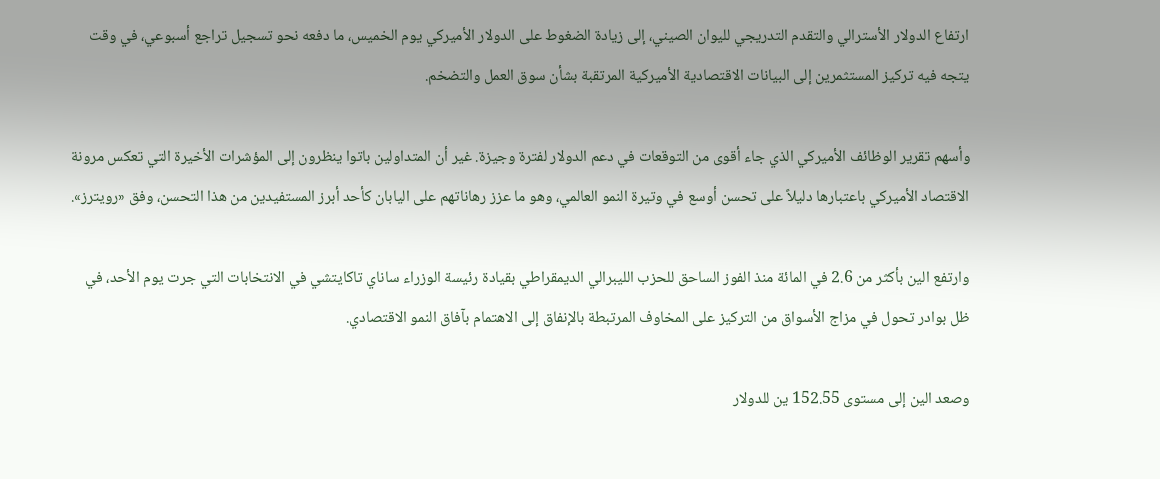ارتفاع الدولار الأسترالي والتقدم التدريجي لليوان الصيني، إلى زيادة الضغوط على الدولار الأميركي يوم الخميس، ما دفعه نحو تسجيل تراجع أسبوعي، في وقت يتجه فيه تركيز المستثمرين إلى البيانات الاقتصادية الأميركية المرتقبة بشأن سوق العمل والتضخم.

وأسهم تقرير الوظائف الأميركي الذي جاء أقوى من التوقعات في دعم الدولار لفترة وجيزة. غير أن المتداولين باتوا ينظرون إلى المؤشرات الأخيرة التي تعكس مرونة الاقتصاد الأميركي باعتبارها دليلاً على تحسن أوسع في وتيرة النمو العالمي، وهو ما عزز رهاناتهم على اليابان كأحد أبرز المستفيدين من هذا التحسن، وفق «رويترز».

وارتفع الين بأكثر من 2.6 في المائة منذ الفوز الساحق للحزب الليبرالي الديمقراطي بقيادة رئيسة الوزراء ساناي تاكايتشي في الانتخابات التي جرت يوم الأحد، في ظل بوادر تحول في مزاج الأسواق من التركيز على المخاوف المرتبطة بالإنفاق إلى الاهتمام بآفاق النمو الاقتصادي.

وصعد الين إلى مستوى 152.55 ين للدولار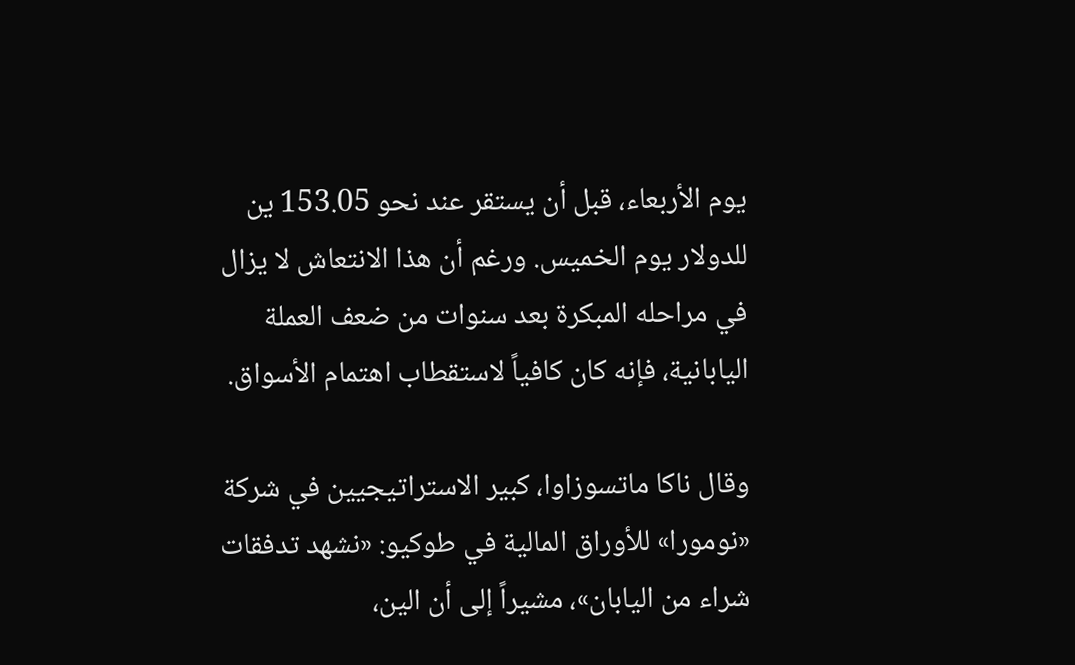يوم الأربعاء، قبل أن يستقر عند نحو 153.05 ين للدولار يوم الخميس. ورغم أن هذا الانتعاش لا يزال في مراحله المبكرة بعد سنوات من ضعف العملة اليابانية، فإنه كان كافياً لاستقطاب اهتمام الأسواق.

وقال ناكا ماتسوزاوا، كبير الاستراتيجيين في شركة «نومورا» للأوراق المالية في طوكيو: «نشهد تدفقات شراء من اليابان»، مشيراً إلى أن الين،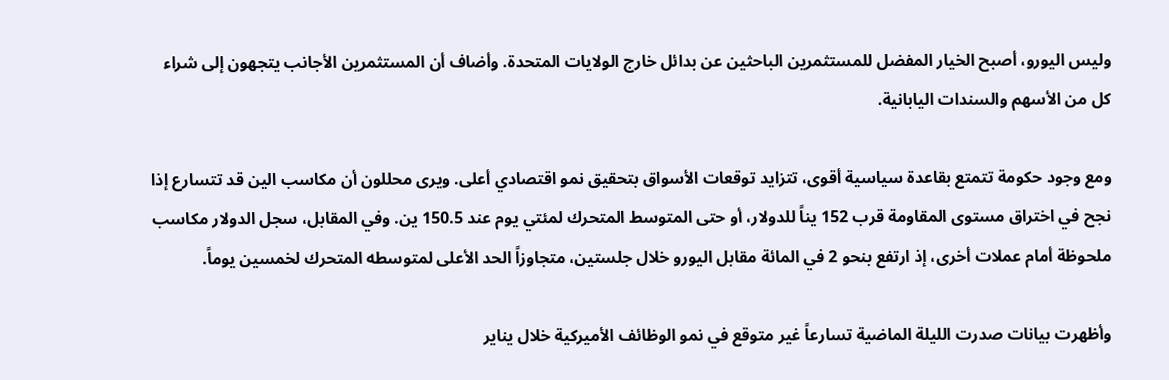وليس اليورو، أصبح الخيار المفضل للمستثمرين الباحثين عن بدائل خارج الولايات المتحدة. وأضاف أن المستثمرين الأجانب يتجهون إلى شراء كل من الأسهم والسندات اليابانية.

ومع وجود حكومة تتمتع بقاعدة سياسية أقوى، تتزايد توقعات الأسواق بتحقيق نمو اقتصادي أعلى. ويرى محللون أن مكاسب الين قد تتسارع إذا نجح في اختراق مستوى المقاومة قرب 152 يناً للدولار، أو حتى المتوسط المتحرك لمئتي يوم عند 150.5 ين. وفي المقابل، سجل الدولار مكاسب ملحوظة أمام عملات أخرى، إذ ارتفع بنحو 2 في المائة مقابل اليورو خلال جلستين، متجاوزاً الحد الأعلى لمتوسطه المتحرك لخمسين يوماً.

وأظهرت بيانات صدرت الليلة الماضية تسارعاً غير متوقع في نمو الوظائف الأميركية خلال يناير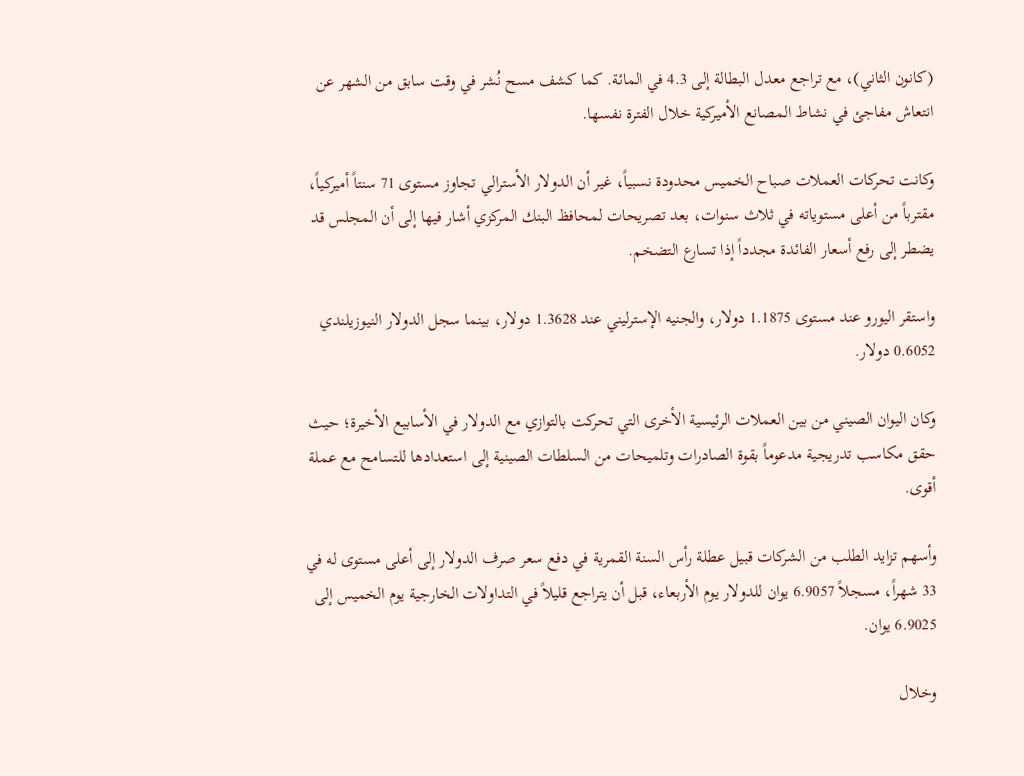(كانون الثاني)، مع تراجع معدل البطالة إلى 4.3 في المائة. كما كشف مسح نُشر في وقت سابق من الشهر عن انتعاش مفاجئ في نشاط المصانع الأميركية خلال الفترة نفسها.

وكانت تحركات العملات صباح الخميس محدودة نسبياً، غير أن الدولار الأسترالي تجاوز مستوى 71 سنتاً أميركياً، مقترباً من أعلى مستوياته في ثلاث سنوات، بعد تصريحات لمحافظ البنك المركزي أشار فيها إلى أن المجلس قد يضطر إلى رفع أسعار الفائدة مجدداً إذا تسارع التضخم.

واستقر اليورو عند مستوى 1.1875 دولار، والجنيه الإسترليني عند 1.3628 دولار، بينما سجل الدولار النيوزيلندي 0.6052 دولار.

وكان اليوان الصيني من بين العملات الرئيسية الأخرى التي تحركت بالتوازي مع الدولار في الأسابيع الأخيرة؛ حيث حقق مكاسب تدريجية مدعوماً بقوة الصادرات وتلميحات من السلطات الصينية إلى استعدادها للتسامح مع عملة أقوى.

وأسهم تزايد الطلب من الشركات قبيل عطلة رأس السنة القمرية في دفع سعر صرف الدولار إلى أعلى مستوى له في 33 شهراً، مسجلاً 6.9057 يوان للدولار يوم الأربعاء، قبل أن يتراجع قليلاً في التداولات الخارجية يوم الخميس إلى 6.9025 يوان.

وخلال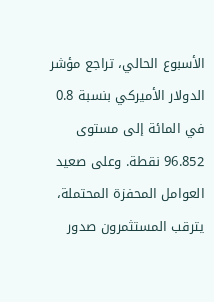الأسبوع الحالي، تراجع مؤشر الدولار الأميركي بنسبة 0.8 في المائة إلى مستوى 96.852 نقطة. وعلى صعيد العوامل المحفزة المحتملة، يترقب المستثمرون صدور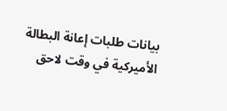بيانات طلبات إعانة البطالة الأميركية في وقت لاحق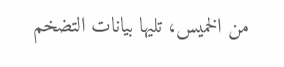من الخميس، تليها بيانات التضخم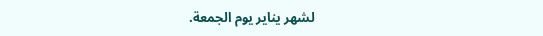لشهر يناير يوم الجمعة.